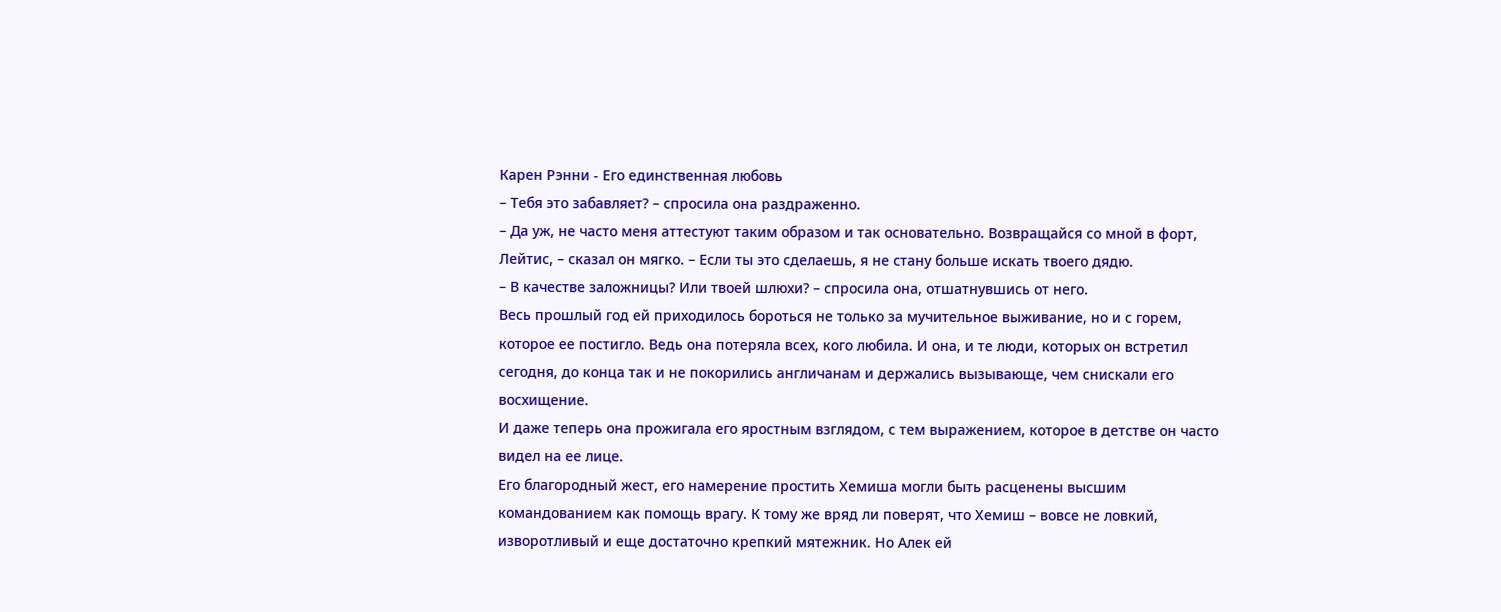Карен Рэнни - Его единственная любовь
– Тебя это забавляет? – спросила она раздраженно.
– Да уж, не часто меня аттестуют таким образом и так основательно. Возвращайся со мной в форт, Лейтис, – сказал он мягко. – Если ты это сделаешь, я не стану больше искать твоего дядю.
– В качестве заложницы? Или твоей шлюхи? – спросила она, отшатнувшись от него.
Весь прошлый год ей приходилось бороться не только за мучительное выживание, но и с горем, которое ее постигло. Ведь она потеряла всех, кого любила. И она, и те люди, которых он встретил сегодня, до конца так и не покорились англичанам и держались вызывающе, чем снискали его восхищение.
И даже теперь она прожигала его яростным взглядом, с тем выражением, которое в детстве он часто видел на ее лице.
Его благородный жест, его намерение простить Хемиша могли быть расценены высшим командованием как помощь врагу. К тому же вряд ли поверят, что Хемиш – вовсе не ловкий, изворотливый и еще достаточно крепкий мятежник. Но Алек ей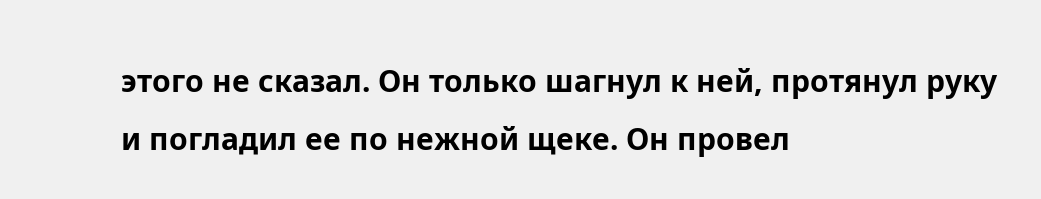этого не сказал. Он только шагнул к ней, протянул руку и погладил ее по нежной щеке. Он провел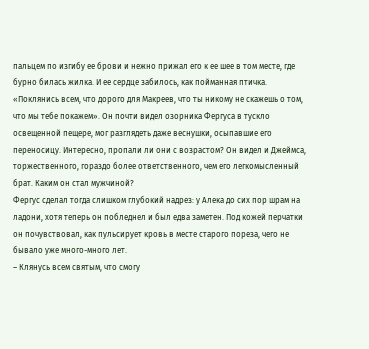пальцем по изгибу ее брови и нежно прижал его к ее шее в том месте, где бурно билась жилка. И ее сердце забилось, как пойманная птичка.
«Поклянись всем, что дорого для Макреев, что ты никому не скажешь о том, что мы тебе покажем». Он почти видел озорника Фергуса в тускло освещенной пещере, мог разглядеть даже веснушки, осыпавшие его переносицу. Интересно, пропали ли они с возрастом? Он видел и Джеймса, торжественного, гораздо более ответственного, чем его легкомысленный брат. Каким он стал мужчиной?
Фергус сделал тогда слишком глубокий надрез: у Алека до сих пор шрам на ладони, хотя теперь он побледнел и был едва заметен. Под кожей перчатки он почувствовал, как пульсирует кровь в месте старого пореза, чего не бывало уже много-много лет.
– Клянусь всем святым, что смогу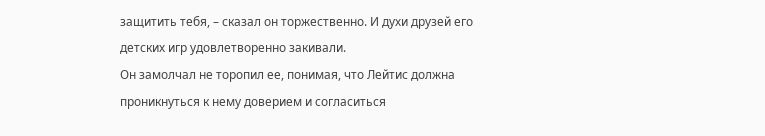защитить тебя, – сказал он торжественно. И духи друзей его детских игр удовлетворенно закивали.
Он замолчал не торопил ее, понимая, что Лейтис должна проникнуться к нему доверием и согласиться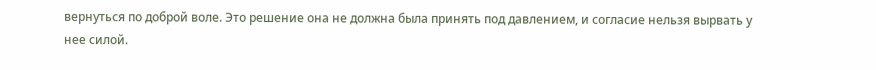вернуться по доброй воле. Это решение она не должна была принять под давлением, и согласие нельзя вырвать у нее силой.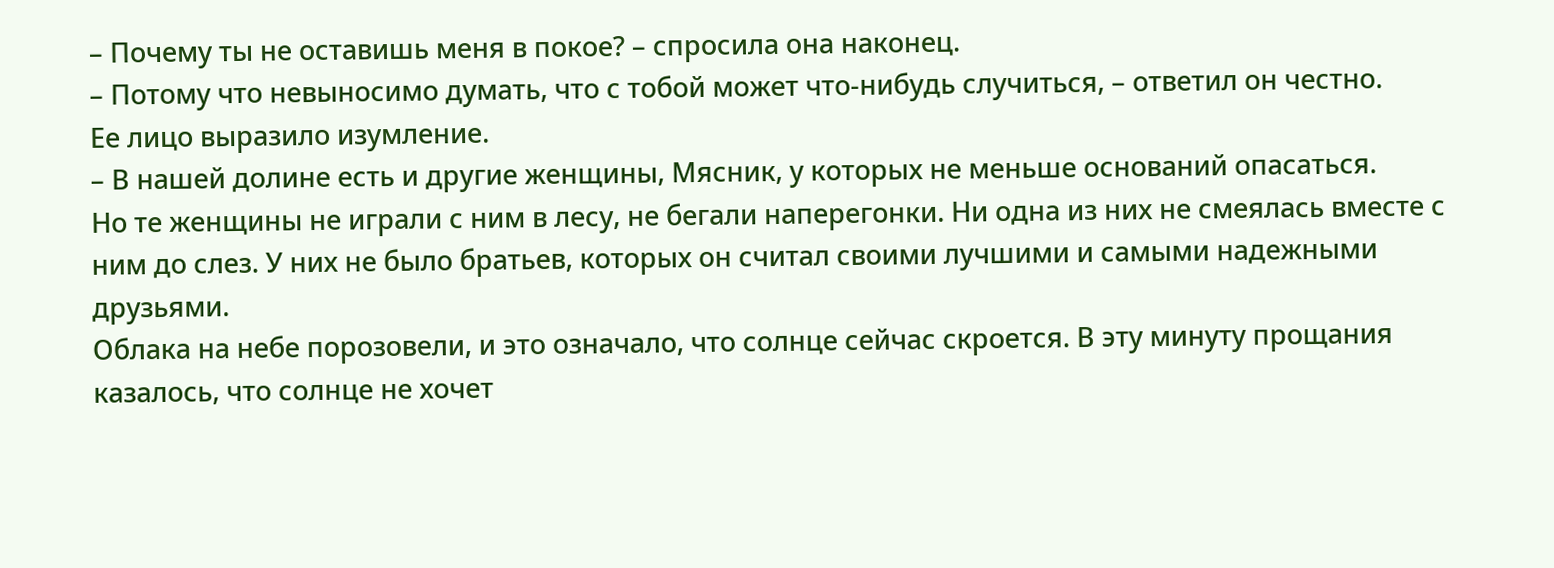– Почему ты не оставишь меня в покое? – спросила она наконец.
– Потому что невыносимо думать, что с тобой может что-нибудь случиться, – ответил он честно.
Ее лицо выразило изумление.
– В нашей долине есть и другие женщины, Мясник, у которых не меньше оснований опасаться.
Но те женщины не играли с ним в лесу, не бегали наперегонки. Ни одна из них не смеялась вместе с ним до слез. У них не было братьев, которых он считал своими лучшими и самыми надежными друзьями.
Облака на небе порозовели, и это означало, что солнце сейчас скроется. В эту минуту прощания казалось, что солнце не хочет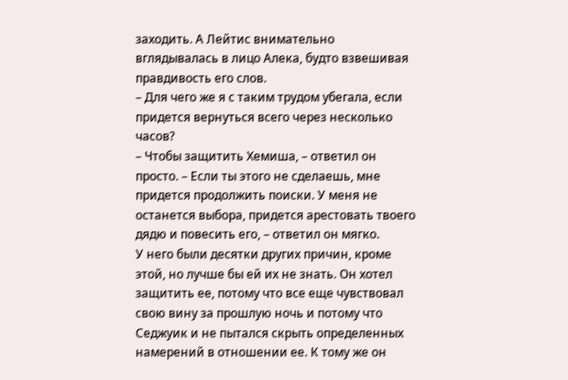заходить. А Лейтис внимательно вглядывалась в лицо Алека, будто взвешивая правдивость его слов.
– Для чего же я с таким трудом убегала, если придется вернуться всего через несколько часов?
– Чтобы защитить Хемиша, – ответил он просто. – Если ты этого не сделаешь, мне придется продолжить поиски. У меня не останется выбора, придется арестовать твоего дядю и повесить его, – ответил он мягко.
У него были десятки других причин, кроме этой, но лучше бы ей их не знать. Он хотел защитить ее, потому что все еще чувствовал свою вину за прошлую ночь и потому что Седжуик и не пытался скрыть определенных намерений в отношении ее. К тому же он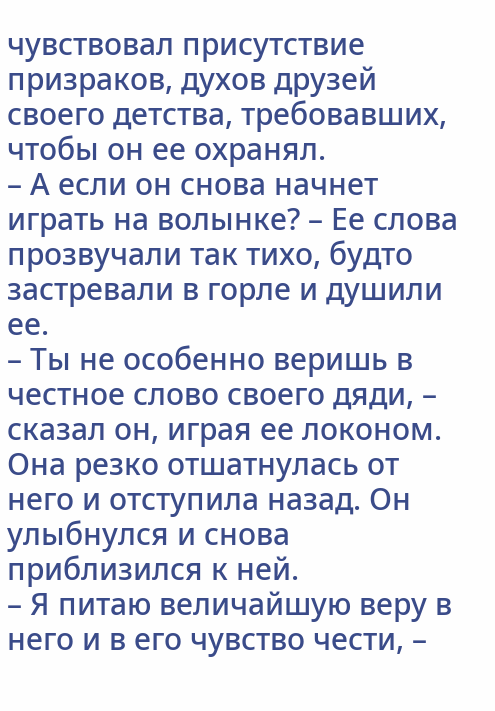чувствовал присутствие призраков, духов друзей своего детства, требовавших, чтобы он ее охранял.
– А если он снова начнет играть на волынке? – Ее слова прозвучали так тихо, будто застревали в горле и душили ее.
– Ты не особенно веришь в честное слово своего дяди, – сказал он, играя ее локоном. Она резко отшатнулась от него и отступила назад. Он улыбнулся и снова приблизился к ней.
– Я питаю величайшую веру в него и в его чувство чести, –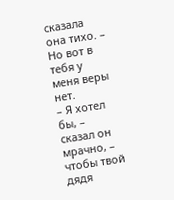сказала она тихо. – Но вот в тебя у меня веры нет.
– Я хотел бы, – сказал он мрачно, – чтобы твой дядя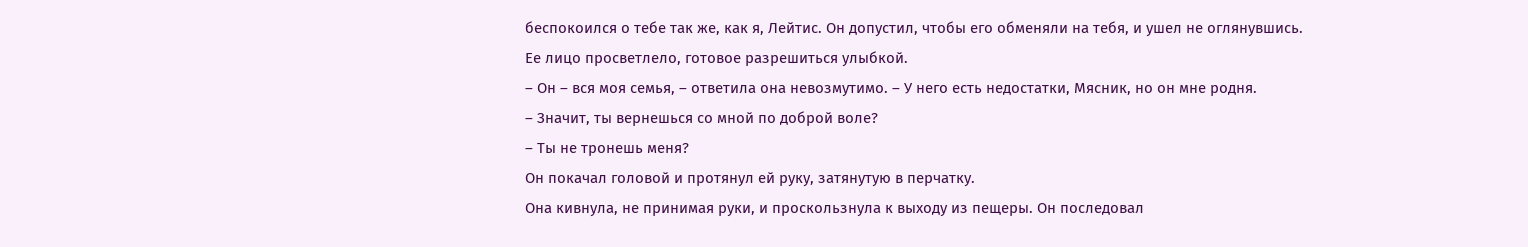беспокоился о тебе так же, как я, Лейтис. Он допустил, чтобы его обменяли на тебя, и ушел не оглянувшись.
Ее лицо просветлело, готовое разрешиться улыбкой.
– Он – вся моя семья, – ответила она невозмутимо. – У него есть недостатки, Мясник, но он мне родня.
– Значит, ты вернешься со мной по доброй воле?
– Ты не тронешь меня?
Он покачал головой и протянул ей руку, затянутую в перчатку.
Она кивнула, не принимая руки, и проскользнула к выходу из пещеры. Он последовал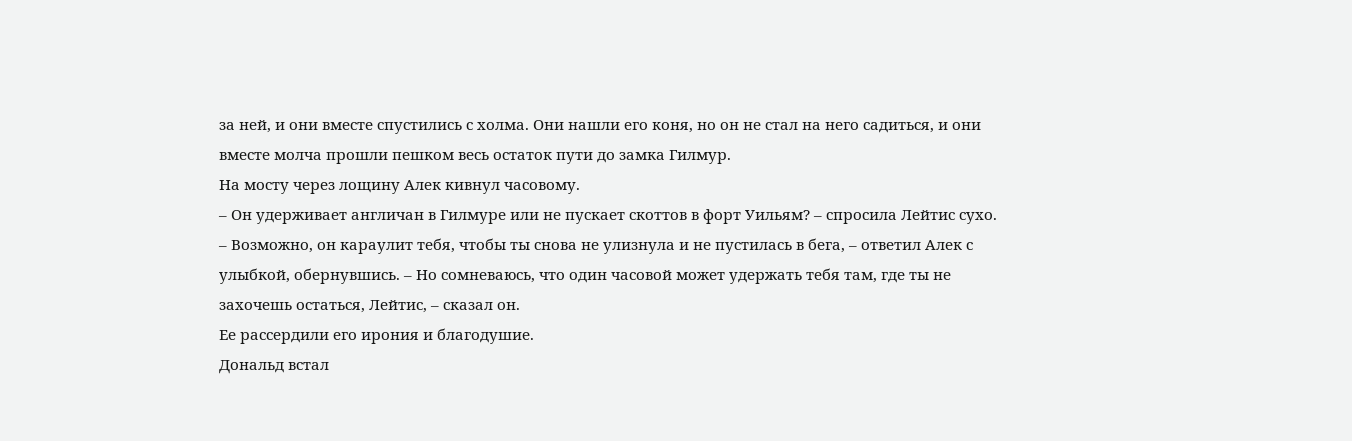за ней, и они вместе спустились с холма. Они нашли его коня, но он не стал на него садиться, и они вместе молча прошли пешком весь остаток пути до замка Гилмур.
На мосту через лощину Алек кивнул часовому.
– Он удерживает англичан в Гилмуре или не пускает скоттов в форт Уильям? – спросила Лейтис сухо.
– Возможно, он караулит тебя, чтобы ты снова не улизнула и не пустилась в бега, – ответил Алек с улыбкой, обернувшись. – Но сомневаюсь, что один часовой может удержать тебя там, где ты не захочешь остаться, Лейтис, – сказал он.
Ее рассердили его ирония и благодушие.
Дональд встал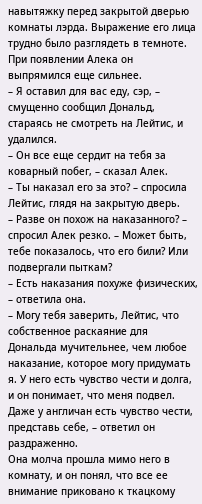навытяжку перед закрытой дверью комнаты лэрда. Выражение его лица трудно было разглядеть в темноте. При появлении Алека он выпрямился еще сильнее.
– Я оставил для вас еду, сэр, – смущенно сообщил Дональд, стараясь не смотреть на Лейтис, и удалился.
– Он все еще сердит на тебя за коварный побег, – сказал Алек.
– Ты наказал его за это? – спросила Лейтис, глядя на закрытую дверь.
– Разве он похож на наказанного? – спросил Алек резко. – Может быть, тебе показалось, что его били? Или подвергали пыткам?
– Есть наказания похуже физических, – ответила она.
– Могу тебя заверить, Лейтис, что собственное раскаяние для Дональда мучительнее, чем любое наказание, которое могу придумать я. У него есть чувство чести и долга, и он понимает, что меня подвел. Даже у англичан есть чувство чести, представь себе, – ответил он раздраженно.
Она молча прошла мимо него в комнату, и он понял, что все ее внимание приковано к ткацкому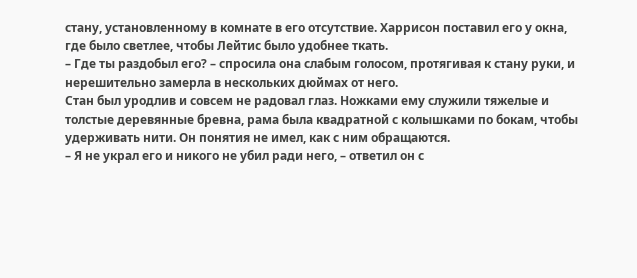стану, установленному в комнате в его отсутствие. Харрисон поставил его у окна, где было светлее, чтобы Лейтис было удобнее ткать.
– Где ты раздобыл его? – спросила она слабым голосом, протягивая к стану руки, и нерешительно замерла в нескольких дюймах от него.
Стан был уродлив и совсем не радовал глаз. Ножками ему служили тяжелые и толстые деревянные бревна, рама была квадратной с колышками по бокам, чтобы удерживать нити. Он понятия не имел, как с ним обращаются.
– Я не украл его и никого не убил ради него, – ответил он с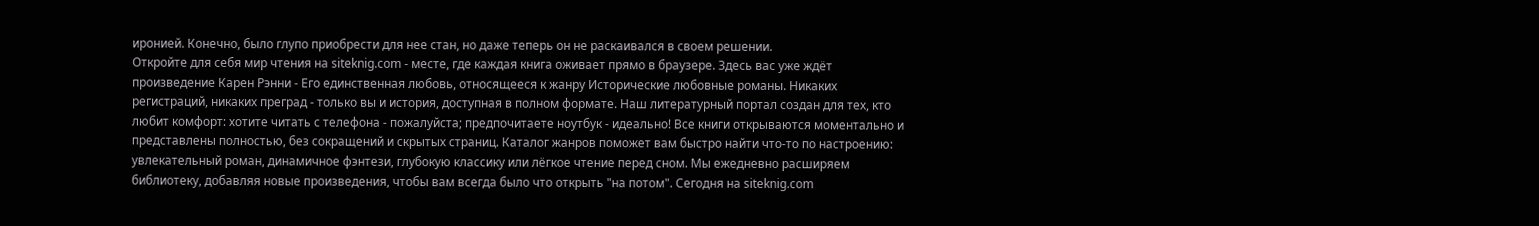иронией. Конечно, было глупо приобрести для нее стан, но даже теперь он не раскаивался в своем решении.
Откройте для себя мир чтения на siteknig.com - месте, где каждая книга оживает прямо в браузере. Здесь вас уже ждёт произведение Карен Рэнни - Его единственная любовь, относящееся к жанру Исторические любовные романы. Никаких регистраций, никаких преград - только вы и история, доступная в полном формате. Наш литературный портал создан для тех, кто любит комфорт: хотите читать с телефона - пожалуйста; предпочитаете ноутбук - идеально! Все книги открываются моментально и представлены полностью, без сокращений и скрытых страниц. Каталог жанров поможет вам быстро найти что-то по настроению: увлекательный роман, динамичное фэнтези, глубокую классику или лёгкое чтение перед сном. Мы ежедневно расширяем библиотеку, добавляя новые произведения, чтобы вам всегда было что открыть "на потом". Сегодня на siteknig.com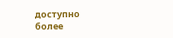доступно более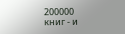200000 книг - и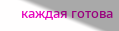каждая готова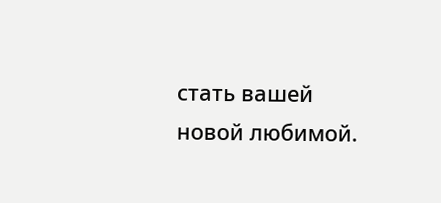стать вашей новой любимой.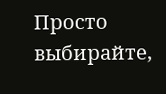Просто выбирайте,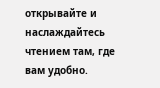открывайте и наслаждайтесь чтением там, где вам удобно.